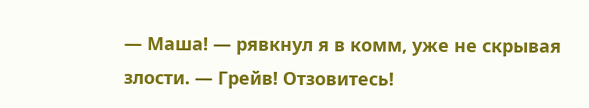— Маша! — рявкнул я в комм, уже не скрывая злости. — Грейв! Отзовитесь!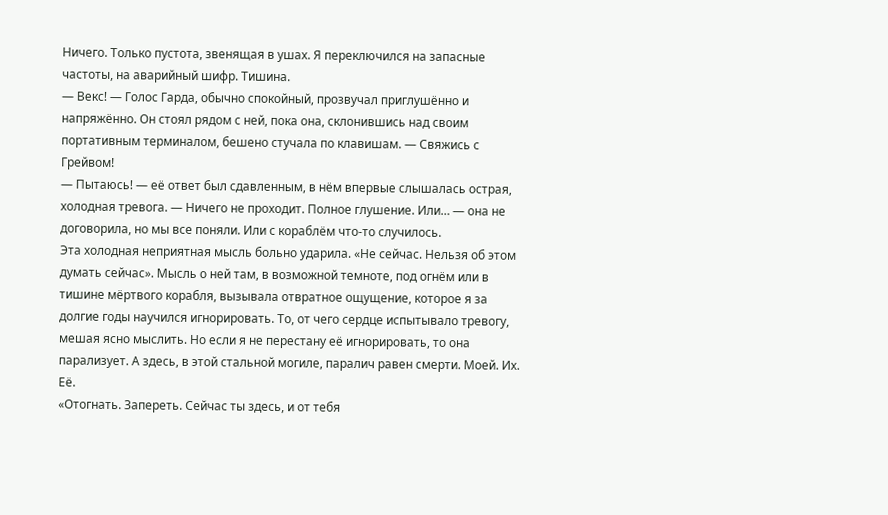Ничего. Только пустота, звенящая в ушах. Я переключился на запасные частоты, на аварийный шифр. Тишина.
— Векс! — Голос Гарда, обычно спокойный, прозвучал приглушённо и напряжённо. Он стоял рядом с ней, пока она, склонившись над своим портативным терминалом, бешено стучала по клавишам. — Свяжись с Грейвом!
— Пытаюсь! — её ответ был сдавленным, в нём впервые слышалась острая, холодная тревога. — Ничего не проходит. Полное глушение. Или… — она не договорила, но мы все поняли. Или с кораблём что-то случилось.
Эта холодная неприятная мысль больно ударила. «Не сейчас. Нельзя об этом думать сейчас». Мысль о ней там, в возможной темноте, под огнём или в тишине мёртвого корабля, вызывала отвратное ощущение, которое я за долгие годы научился игнорировать. То, от чего сердце испытывало тревогу, мешая ясно мыслить. Но если я не перестану её игнорировать, то она парализует. А здесь, в этой стальной могиле, паралич равен смерти. Моей. Их. Её.
«Отогнать. Запереть. Сейчас ты здесь, и от тебя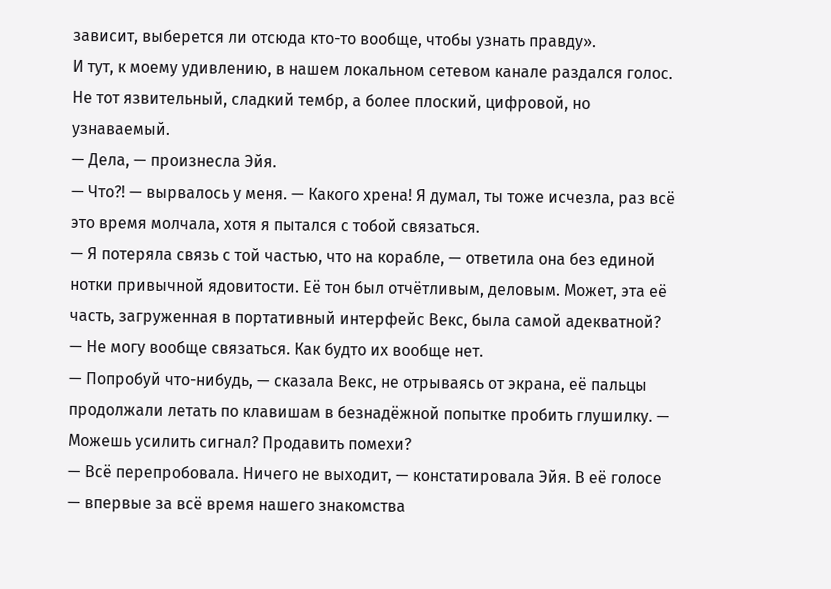зависит, выберется ли отсюда кто-то вообще, чтобы узнать правду».
И тут, к моему удивлению, в нашем локальном сетевом канале раздался голос. Не тот язвительный, сладкий тембр, а более плоский, цифровой, но узнаваемый.
— Дела, — произнесла Эйя.
— Что?! — вырвалось у меня. — Какого хрена! Я думал, ты тоже исчезла, раз всё это время молчала, хотя я пытался с тобой связаться.
— Я потеряла связь с той частью, что на корабле, — ответила она без единой нотки привычной ядовитости. Её тон был отчётливым, деловым. Может, эта её часть, загруженная в портативный интерфейс Векс, была самой адекватной? — Не могу вообще связаться. Как будто их вообще нет.
— Попробуй что-нибудь, — сказала Векс, не отрываясь от экрана, её пальцы продолжали летать по клавишам в безнадёжной попытке пробить глушилку. — Можешь усилить сигнал? Продавить помехи?
— Всё перепробовала. Ничего не выходит, — констатировала Эйя. В её голосе — впервые за всё время нашего знакомства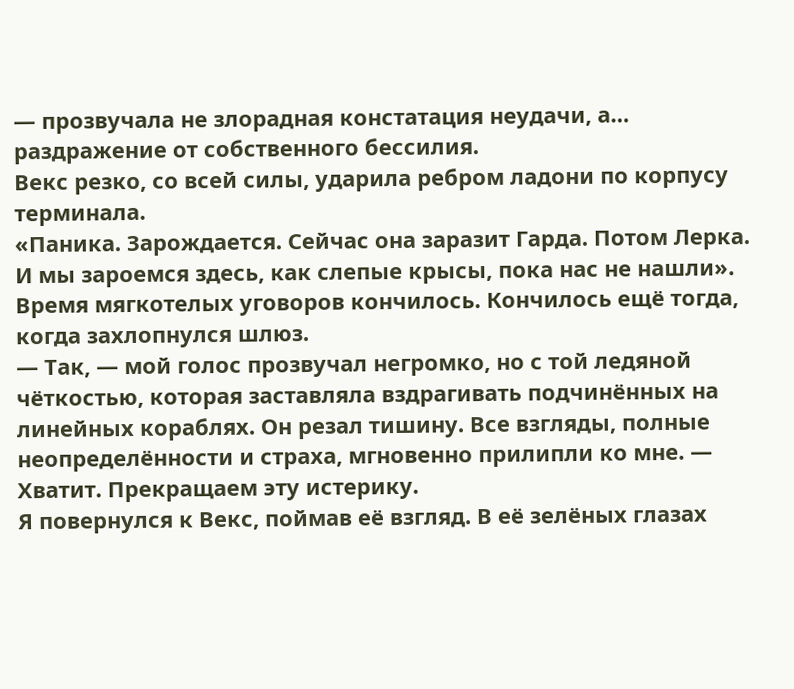— прозвучала не злорадная констатация неудачи, а… раздражение от собственного бессилия.
Векс резко, со всей силы, ударила ребром ладони по корпусу терминала.
«Паника. Зарождается. Сейчас она заразит Гарда. Потом Лерка. И мы зароемся здесь, как слепые крысы, пока нас не нашли».
Время мягкотелых уговоров кончилось. Кончилось ещё тогда, когда захлопнулся шлюз.
— Так, — мой голос прозвучал негромко, но с той ледяной чёткостью, которая заставляла вздрагивать подчинённых на линейных кораблях. Он резал тишину. Все взгляды, полные неопределённости и страха, мгновенно прилипли ко мне. — Хватит. Прекращаем эту истерику.
Я повернулся к Векс, поймав её взгляд. В её зелёных глазах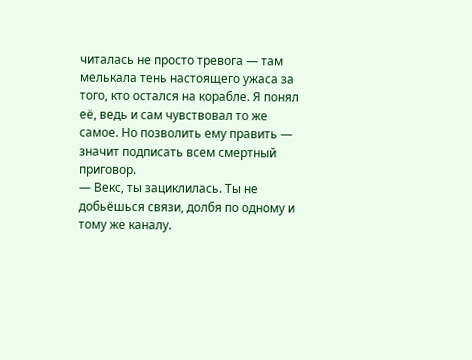читалась не просто тревога — там мелькала тень настоящего ужаса за того, кто остался на корабле. Я понял её, ведь и сам чувствовал то же самое. Но позволить ему править — значит подписать всем смертный приговор.
— Векс, ты зациклилась. Ты не добьёшься связи, долбя по одному и тому же каналу.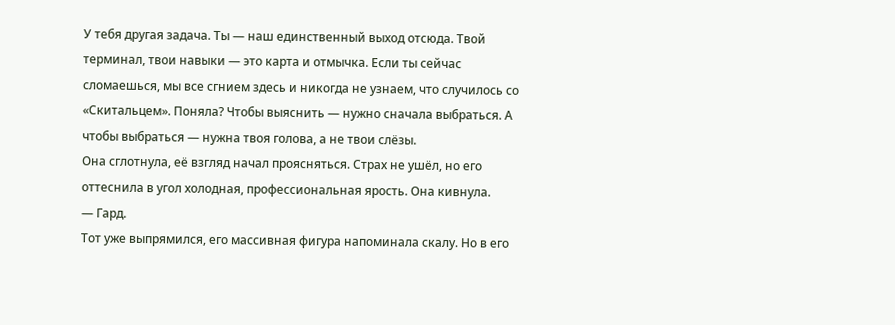У тебя другая задача. Ты — наш единственный выход отсюда. Твой терминал, твои навыки — это карта и отмычка. Если ты сейчас сломаешься, мы все сгнием здесь и никогда не узнаем, что случилось со «Скитальцем». Поняла? Чтобы выяснить — нужно сначала выбраться. А чтобы выбраться — нужна твоя голова, а не твои слёзы.
Она сглотнула, её взгляд начал проясняться. Страх не ушёл, но его оттеснила в угол холодная, профессиональная ярость. Она кивнула.
— Гард.
Тот уже выпрямился, его массивная фигура напоминала скалу. Но в его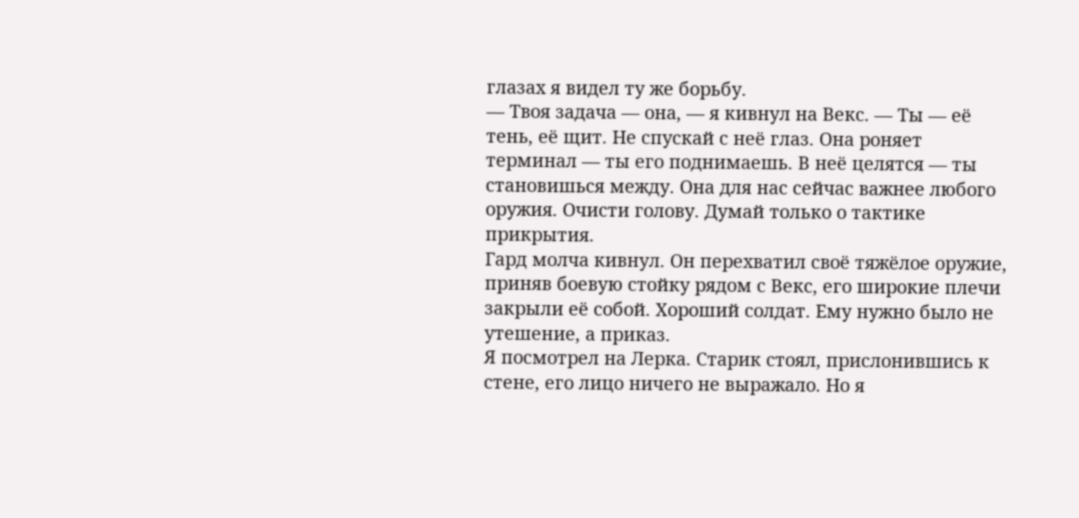глазах я видел ту же борьбу.
— Твоя задача — она, — я кивнул на Векс. — Ты — её тень, её щит. Не спускай с неё глаз. Она роняет терминал — ты его поднимаешь. В неё целятся — ты становишься между. Она для нас сейчас важнее любого оружия. Очисти голову. Думай только о тактике прикрытия.
Гард молча кивнул. Он перехватил своё тяжёлое оружие, приняв боевую стойку рядом с Векс, его широкие плечи закрыли её собой. Хороший солдат. Ему нужно было не утешение, а приказ.
Я посмотрел на Лерка. Старик стоял, прислонившись к стене, его лицо ничего не выражало. Но я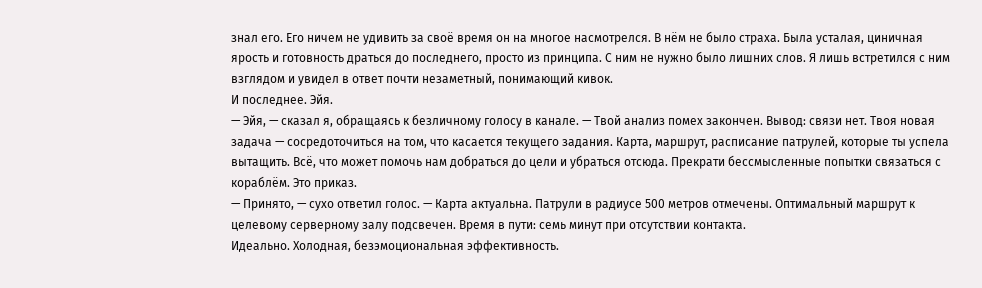знал его. Его ничем не удивить за своё время он на многое насмотрелся. В нём не было страха. Была усталая, циничная ярость и готовность драться до последнего, просто из принципа. С ним не нужно было лишних слов. Я лишь встретился с ним взглядом и увидел в ответ почти незаметный, понимающий кивок.
И последнее. Эйя.
— Эйя, — сказал я, обращаясь к безличному голосу в канале. — Твой анализ помех закончен. Вывод: связи нет. Твоя новая задача — сосредоточиться на том, что касается текущего задания. Карта, маршрут, расписание патрулей, которые ты успела вытащить. Всё, что может помочь нам добраться до цели и убраться отсюда. Прекрати бессмысленные попытки связаться с кораблём. Это приказ.
— Принято, — сухо ответил голос. — Карта актуальна. Патрули в радиусе 500 метров отмечены. Оптимальный маршрут к целевому серверному залу подсвечен. Время в пути: семь минут при отсутствии контакта.
Идеально. Холодная, безэмоциональная эффективность.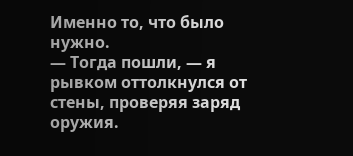Именно то, что было нужно.
— Тогда пошли, — я рывком оттолкнулся от стены, проверяя заряд оружия.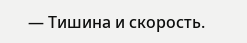— Тишина и скорость.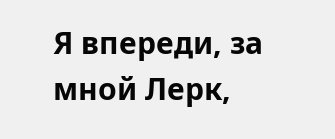Я впереди, за мной Лерк,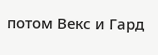потом Векс и Гард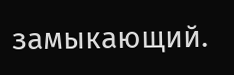замыкающий.